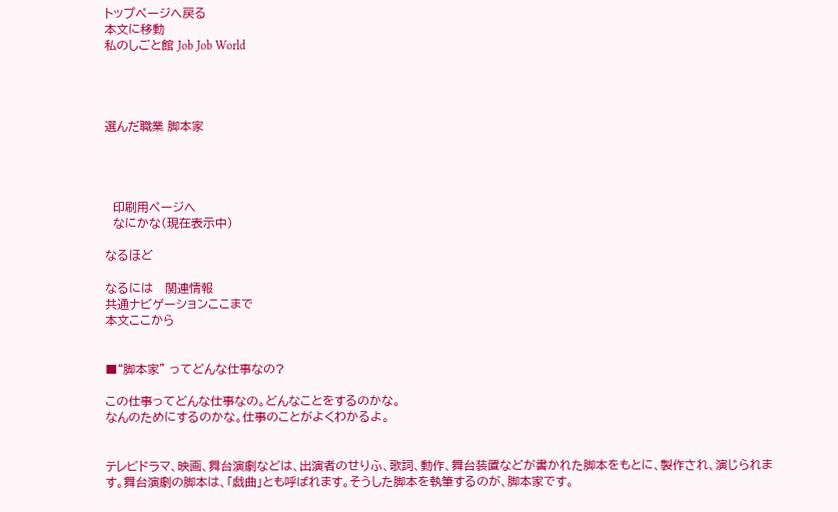トップページへ戻る
本文に移動
私のしごと館 Job Job World




選んだ職業 脚本家




  印刷用ページへ
  なにかな(現在表示中)

なるほど

なるには   関連情報
共通ナビゲーションここまで
本文ここから


■“脚本家” ってどんな仕事なの?

この仕事ってどんな仕事なの。どんなことをするのかな。
なんのためにするのかな。仕事のことがよくわかるよ。


テレビドラマ、映画、舞台演劇などは、出演者のせりふ、歌詞、動作、舞台装置などが書かれた脚本をもとに、製作され、演じられます。舞台演劇の脚本は、「戯曲」とも呼ばれます。そうした脚本を執筆するのが、脚本家です。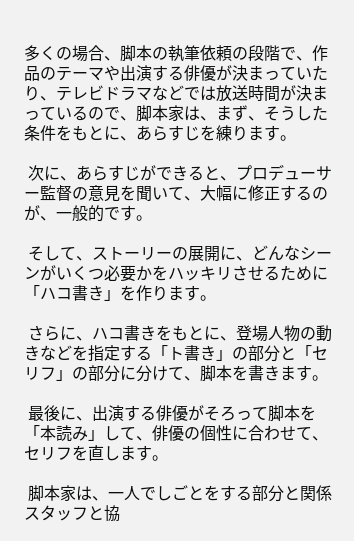多くの場合、脚本の執筆依頼の段階で、作品のテーマや出演する俳優が決まっていたり、テレビドラマなどでは放送時間が決まっているので、脚本家は、まず、そうした条件をもとに、あらすじを練ります。

 次に、あらすじができると、プロデューサー監督の意見を聞いて、大幅に修正するのが、一般的です。

 そして、ストーリーの展開に、どんなシーンがいくつ必要かをハッキリさせるために「ハコ書き」を作ります。

 さらに、ハコ書きをもとに、登場人物の動きなどを指定する「ト書き」の部分と「セリフ」の部分に分けて、脚本を書きます。

 最後に、出演する俳優がそろって脚本を「本読み」して、俳優の個性に合わせて、セリフを直します。

 脚本家は、一人でしごとをする部分と関係スタッフと協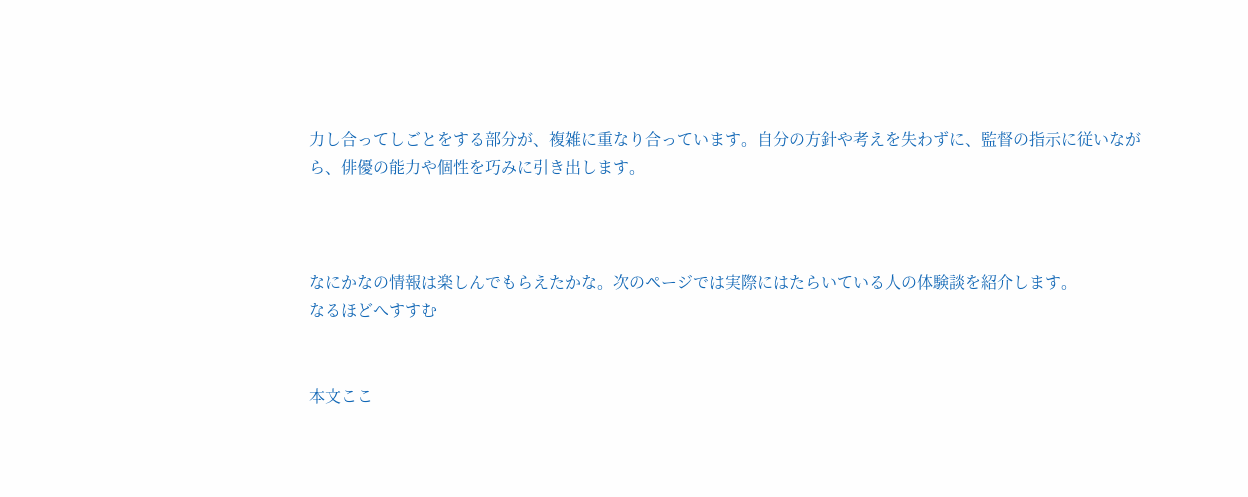力し合ってしごとをする部分が、複雑に重なり合っています。自分の方針や考えを失わずに、監督の指示に従いながら、俳優の能力や個性を巧みに引き出します。



なにかなの情報は楽しんでもらえたかな。次のページでは実際にはたらいている人の体験談を紹介します。
なるほどへすすむ


本文ここ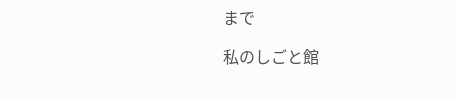まで

私のしごと館